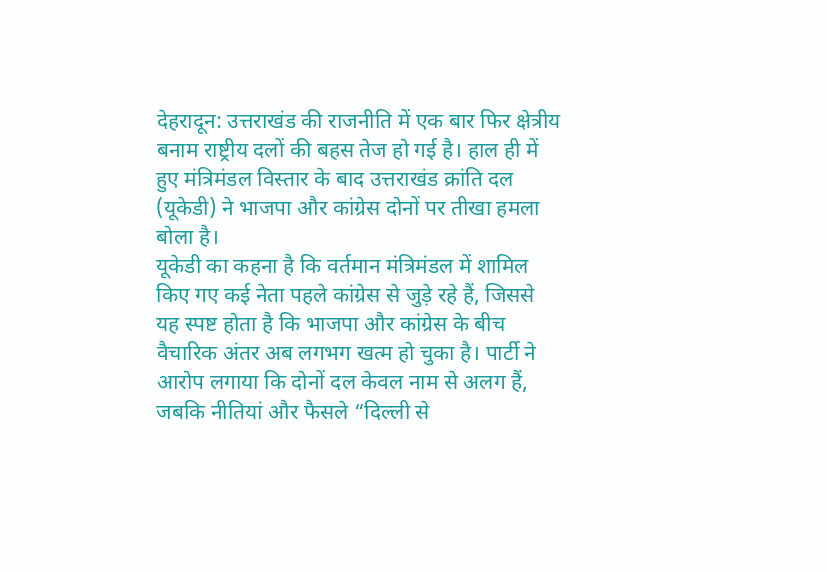देहरादून: उत्तराखंड की राजनीति में एक बार फिर क्षेत्रीय बनाम राष्ट्रीय दलों की बहस तेज हो गई है। हाल ही में हुए मंत्रिमंडल विस्तार के बाद उत्तराखंड क्रांति दल (यूकेडी) ने भाजपा और कांग्रेस दोनों पर तीखा हमला बोला है।
यूकेडी का कहना है कि वर्तमान मंत्रिमंडल में शामिल किए गए कई नेता पहले कांग्रेस से जुड़े रहे हैं, जिससे यह स्पष्ट होता है कि भाजपा और कांग्रेस के बीच वैचारिक अंतर अब लगभग खत्म हो चुका है। पार्टी ने आरोप लगाया कि दोनों दल केवल नाम से अलग हैं, जबकि नीतियां और फैसले “दिल्ली से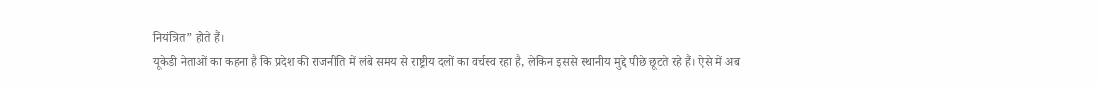नियंत्रित” होते हैं।
यूकेडी नेताओं का कहना है कि प्रदेश की राजनीति में लंबे समय से राष्ट्रीय दलों का वर्चस्व रहा है, लेकिन इससे स्थानीय मुद्दे पीछे छूटते रहे हैं। ऐसे में अब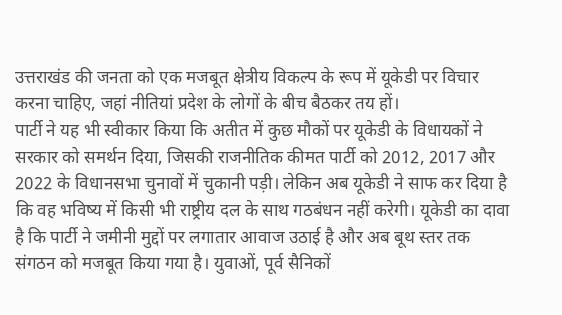उत्तराखंड की जनता को एक मजबूत क्षेत्रीय विकल्प के रूप में यूकेडी पर विचार करना चाहिए, जहां नीतियां प्रदेश के लोगों के बीच बैठकर तय हों।
पार्टी ने यह भी स्वीकार किया कि अतीत में कुछ मौकों पर यूकेडी के विधायकों ने सरकार को समर्थन दिया, जिसकी राजनीतिक कीमत पार्टी को 2012, 2017 और 2022 के विधानसभा चुनावों में चुकानी पड़ी। लेकिन अब यूकेडी ने साफ कर दिया है कि वह भविष्य में किसी भी राष्ट्रीय दल के साथ गठबंधन नहीं करेगी। यूकेडी का दावा है कि पार्टी ने जमीनी मुद्दों पर लगातार आवाज उठाई है और अब बूथ स्तर तक संगठन को मजबूत किया गया है। युवाओं, पूर्व सैनिकों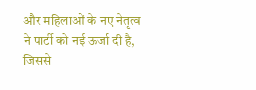और महिलाओं के नए नेतृत्व ने पार्टी को नई ऊर्जा दी है, जिससे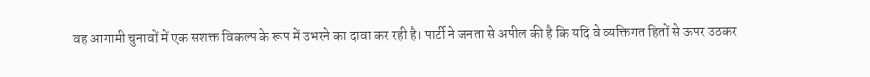वह आगामी चुनावों में एक सशक्त विकल्प के रूप में उभरने का दावा कर रही है। पार्टी ने जनता से अपील की है कि यदि वे व्यक्तिगत हितों से ऊपर उठकर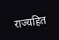राज्यहित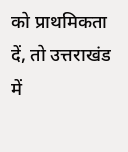को प्राथमिकता दें, तो उत्तराखंड में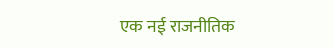एक नई राजनीतिक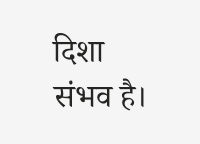दिशा संभव है।